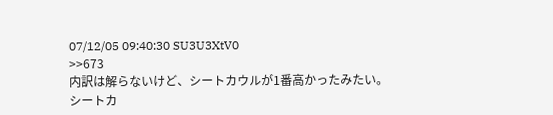07/12/05 09:40:30 SU3U3XtV0
>>673
内訳は解らないけど、シートカウルが1番高かったみたい。
シートカ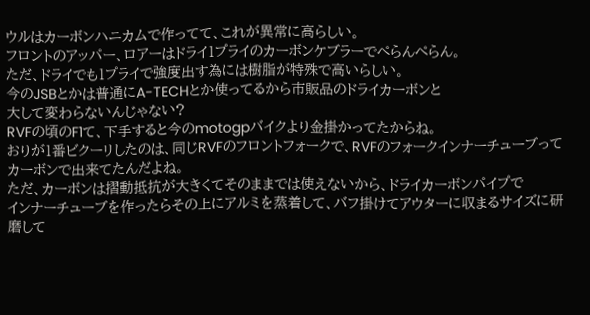ウルはカーボンハニカムで作ってて、これが異常に高らしい。
フロントのアッパー、ロアーはドライ1プライのカーボンケブラーでぺらんぺらん。
ただ、ドライでも1プライで強度出す為には樹脂が特殊で高いらしい。
今のJSBとかは普通にA-TECHとか使ってるから市販品のドライカーボンと
大して変わらないんじゃない?
RVFの頃のF1て、下手すると今のmotogpバイクより金掛かってたからね。
おりが1番ビクーリしたのは、同じRVFのフロントフォークで、RVFのフォークインナーチューブって
カーボンで出来てたんだよね。
ただ、カーボンは摺動抵抗が大きくてそのままでは使えないから、ドライカーボンパイプで
インナーチューブを作ったらその上にアルミを蒸着して、バフ掛けてアウターに収まるサイズに研磨して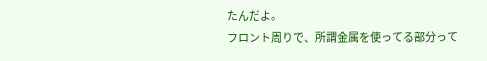たんだよ。
フロント周りで、所謂金属を使ってる部分って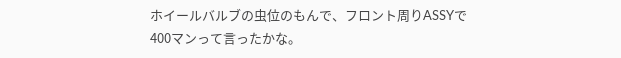ホイールバルブの虫位のもんで、フロント周りASSYで
400マンって言ったかな。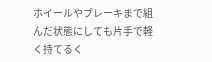ホイールやブレーキまで組んだ状態にしても片手で軽く持てるく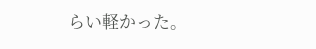らい軽かった。